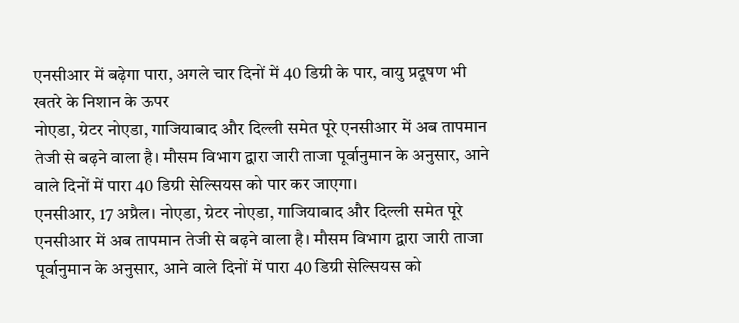एनसीआर में बढ़ेगा पारा, अगले चार दिनों में 40 डिग्री के पार, वायु प्रदूषण भी खतरे के निशान के ऊपर
नोएडा, ग्रेटर नोएडा, गाजियाबाद और दिल्ली समेत पूरे एनसीआर में अब तापमान तेजी से बढ़ने वाला है। मौसम विभाग द्वारा जारी ताजा पूर्वानुमान के अनुसार, आने वाले दिनों में पारा 40 डिग्री सेल्सियस को पार कर जाएगा।
एनसीआर, 17 अप्रैल। नोएडा, ग्रेटर नोएडा, गाजियाबाद और दिल्ली समेत पूरे एनसीआर में अब तापमान तेजी से बढ़ने वाला है। मौसम विभाग द्वारा जारी ताजा पूर्वानुमान के अनुसार, आने वाले दिनों में पारा 40 डिग्री सेल्सियस को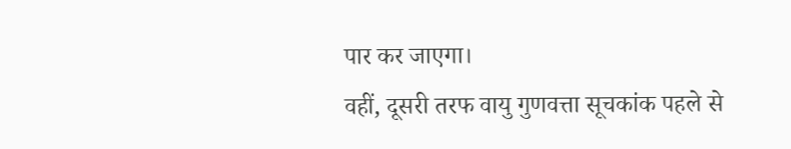पार कर जाएगा।
वहीं, दूसरी तरफ वायु गुणवत्ता सूचकांक पहले से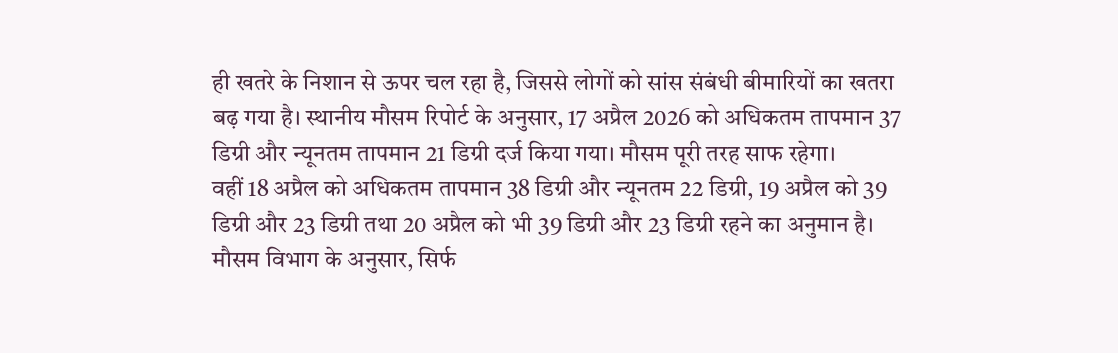ही खतरे के निशान से ऊपर चल रहा है, जिससे लोगों को सांस संबंधी बीमारियों का खतरा बढ़ गया है। स्थानीय मौसम रिपोर्ट के अनुसार, 17 अप्रैल 2026 को अधिकतम तापमान 37 डिग्री और न्यूनतम तापमान 21 डिग्री दर्ज किया गया। मौसम पूरी तरह साफ रहेगा।
वहीं 18 अप्रैल को अधिकतम तापमान 38 डिग्री और न्यूनतम 22 डिग्री, 19 अप्रैल को 39 डिग्री और 23 डिग्री तथा 20 अप्रैल को भी 39 डिग्री और 23 डिग्री रहने का अनुमान है। मौसम विभाग के अनुसार, सिर्फ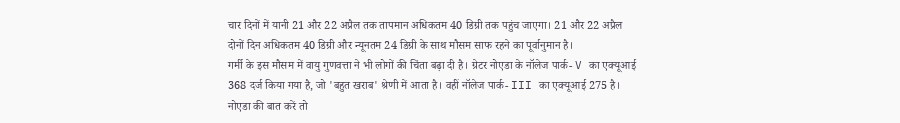चार दिनों में यानी 21 और 22 अप्रैल तक तापमान अधिकतम 40 डिग्री तक पहुंच जाएगा। 21 और 22 अप्रैल दोनों दिन अधिकतम 40 डिग्री और न्यूनतम 24 डिग्री के साथ मौसम साफ रहने का पूर्वानुमान है।
गर्मी के इस मौसम में वायु गुणवत्ता ने भी लोगों की चिंता बढ़ा दी है। ग्रेटर नोएडा के नॉलेज पार्क- V का एक्यूआई 368 दर्ज किया गया है, जो 'बहुत खराब' श्रेणी में आता है। वहीं नॉलेज पार्क- III का एक्यूआई 275 है। नोएडा की बात करें तो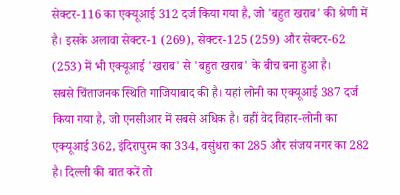सेक्टर-116 का एक्यूआई 312 दर्ज किया गया है, जो 'बहुत खराब' की श्रेणी में है। इसके अलावा सेक्टर-1 (269), सेक्टर-125 (259) और सेक्टर-62 (253) में भी एक्यूआई 'खराब' से 'बहुत खराब' के बीच बना हुआ है।
सबसे चिंताजनक स्थिति गाजियाबाद की है। यहां लोनी का एक्यूआई 387 दर्ज किया गया है, जो एनसीआर में सबसे अधिक है। वहीं वेद विहार-लोनी का एक्यूआई 362, इंदिरापुरम का 334, वसुंधरा का 285 और संजय नगर का 282 है। दिल्ली की बात करें तो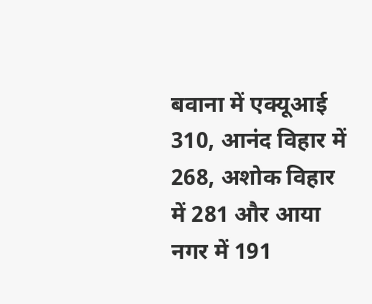बवाना में एक्यूआई 310, आनंद विहार में 268, अशोक विहार में 281 और आया नगर में 191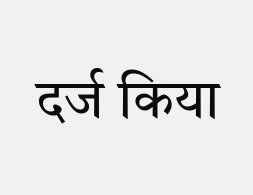दर्ज किया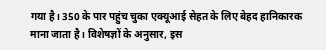गया है। 350 के पार पहुंच चुका एक्यूआई सेहत के लिए बेहद हानिकारक माना जाता है। विशेषज्ञों के अनुसार, इस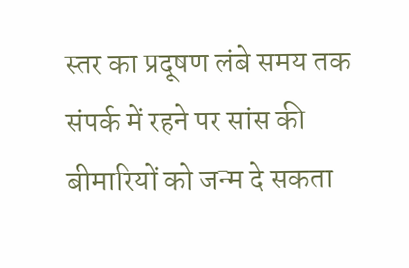स्तर का प्रदूषण लंबे समय तक संपर्क में रहने पर सांस की बीमारियों को जन्म दे सकता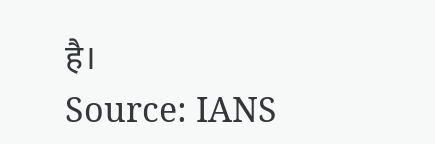है।
Source: IANS